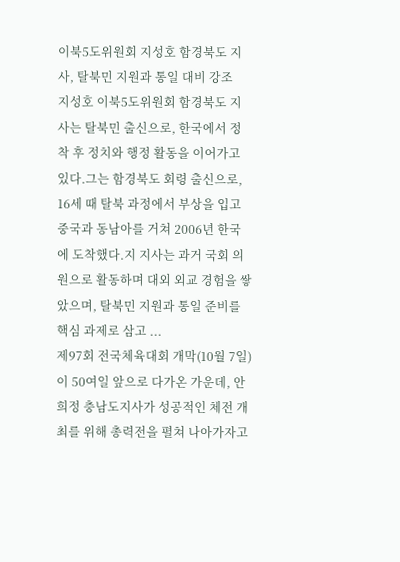이북5도위원회 지성호 함경북도 지사, 탈북민 지원과 통일 대비 강조
지성호 이북5도위원회 함경북도 지사는 탈북민 출신으로, 한국에서 정착 후 정치와 행정 활동을 이어가고 있다.그는 함경북도 회령 출신으로, 16세 때 탈북 과정에서 부상을 입고 중국과 동남아를 거쳐 2006년 한국에 도착했다.지 지사는 과거 국회 의원으로 활동하며 대외 외교 경험을 쌓았으며, 탈북민 지원과 통일 준비를 핵심 과제로 삼고 ...
제97회 전국체육대회 개막(10월 7일)이 50여일 앞으로 다가온 가운데, 안희정 충남도지사가 성공적인 체전 개최를 위해 총력전을 펼쳐 나아가자고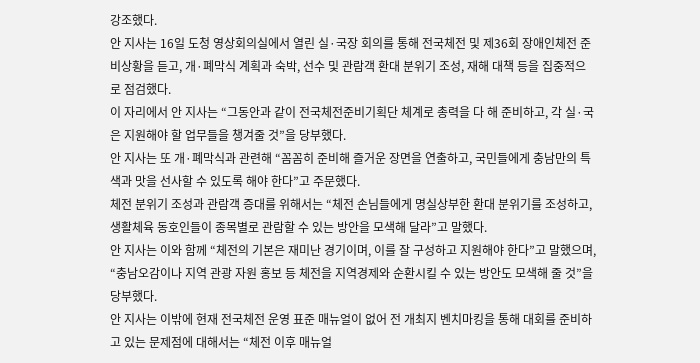강조했다.
안 지사는 16일 도청 영상회의실에서 열린 실·국장 회의를 통해 전국체전 및 제36회 장애인체전 준비상황을 듣고, 개·폐막식 계획과 숙박, 선수 및 관람객 환대 분위기 조성, 재해 대책 등을 집중적으로 점검했다.
이 자리에서 안 지사는 “그동안과 같이 전국체전준비기획단 체계로 총력을 다 해 준비하고, 각 실·국은 지원해야 할 업무들을 챙겨줄 것”을 당부했다.
안 지사는 또 개·폐막식과 관련해 “꼼꼼히 준비해 즐거운 장면을 연출하고, 국민들에게 충남만의 특색과 맛을 선사할 수 있도록 해야 한다”고 주문했다.
체전 분위기 조성과 관람객 증대를 위해서는 “체전 손님들에게 명실상부한 환대 분위기를 조성하고, 생활체육 동호인들이 종목별로 관람할 수 있는 방안을 모색해 달라”고 말했다.
안 지사는 이와 함께 “체전의 기본은 재미난 경기이며, 이를 잘 구성하고 지원해야 한다”고 말했으며, “충남오감이나 지역 관광 자원 홍보 등 체전을 지역경제와 순환시킬 수 있는 방안도 모색해 줄 것”을 당부했다.
안 지사는 이밖에 현재 전국체전 운영 표준 매뉴얼이 없어 전 개최지 벤치마킹을 통해 대회를 준비하고 있는 문제점에 대해서는 “체전 이후 매뉴얼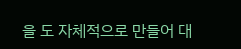을 도 자체적으로 만들어 대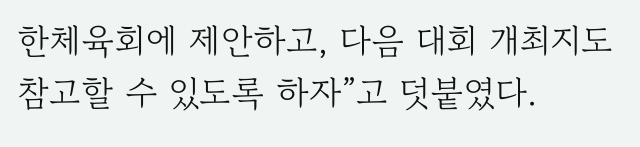한체육회에 제안하고, 다음 대회 개최지도 참고할 수 있도록 하자”고 덧붙였다.